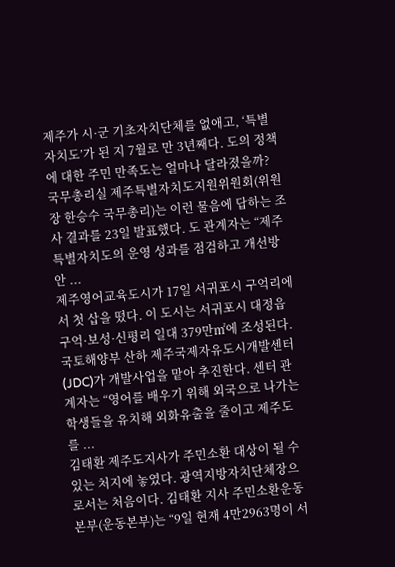제주가 시·군 기초자치단체를 없애고, ‘특별자치도’가 된 지 7월로 만 3년째다. 도의 정책에 대한 주민 만족도는 얼마나 달라졌을까? 국무총리실 제주특별자치도지원위원회(위원장 한승수 국무총리)는 이런 물음에 답하는 조사 결과를 23일 발표했다. 도 관계자는 “제주특별자치도의 운영 성과를 점검하고 개선방안 ...
제주영어교육도시가 17일 서귀포시 구억리에서 첫 삽을 떴다. 이 도시는 서귀포시 대정읍 구억·보성·신평리 일대 379만㎡에 조성된다. 국토해양부 산하 제주국제자유도시개발센터(JDC)가 개발사업을 맡아 추진한다. 센터 관계자는 “영어를 배우기 위해 외국으로 나가는 학생들을 유치해 외화유출을 줄이고 제주도를 ...
김태환 제주도지사가 주민소환 대상이 될 수 있는 처지에 놓였다. 광역지방자치단체장으로서는 처음이다. 김태환 지사 주민소환운동본부(운동본부)는 “9일 현재 4만2963명이 서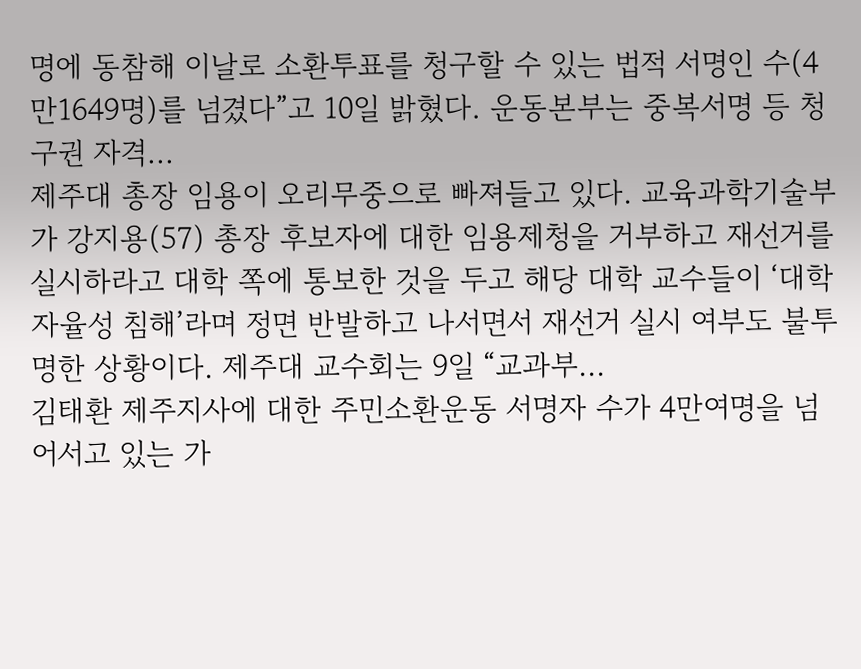명에 동참해 이날로 소환투표를 청구할 수 있는 법적 서명인 수(4만1649명)를 넘겼다”고 10일 밝혔다. 운동본부는 중복서명 등 청구권 자격...
제주대 총장 임용이 오리무중으로 빠져들고 있다. 교육과학기술부가 강지용(57) 총장 후보자에 대한 임용제청을 거부하고 재선거를 실시하라고 대학 쪽에 통보한 것을 두고 해당 대학 교수들이 ‘대학 자율성 침해’라며 정면 반발하고 나서면서 재선거 실시 여부도 불투명한 상황이다. 제주대 교수회는 9일 “교과부...
김태환 제주지사에 대한 주민소환운동 서명자 수가 4만여명을 넘어서고 있는 가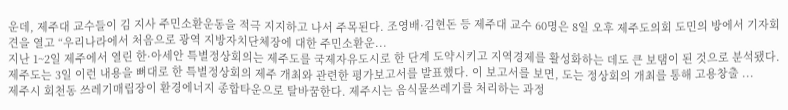운데, 제주대 교수들이 김 지사 주민소환운동을 적극 지지하고 나서 주목된다. 조영배·김현돈 등 제주대 교수 60명은 8일 오후 제주도의회 도민의 방에서 기자회견을 열고 “우리나라에서 처음으로 광역 지방자치단체장에 대한 주민소환운...
지난 1~2일 제주에서 열린 한·아세안 특별정상회의는 제주도를 국제자유도시로 한 단계 도약시키고 지역경제를 활성화하는 데도 큰 보탬이 된 것으로 분석됐다. 제주도는 3일 이런 내용을 뼈대로 한 특별정상회의 제주 개최와 관련한 평가보고서를 발표했다. 이 보고서를 보면, 도는 정상회의 개최를 통해 고용창출 ...
제주시 회천동 쓰레기매립장이 환경에너지 종합타운으로 탈바꿈한다. 제주시는 음식물쓰레기를 처리하는 과정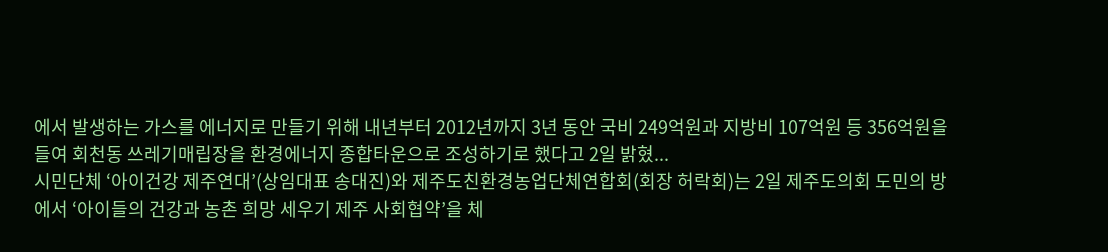에서 발생하는 가스를 에너지로 만들기 위해 내년부터 2012년까지 3년 동안 국비 249억원과 지방비 107억원 등 356억원을 들여 회천동 쓰레기매립장을 환경에너지 종합타운으로 조성하기로 했다고 2일 밝혔...
시민단체 ‘아이건강 제주연대’(상임대표 송대진)와 제주도친환경농업단체연합회(회장 허락회)는 2일 제주도의회 도민의 방에서 ‘아이들의 건강과 농촌 희망 세우기 제주 사회협약’을 체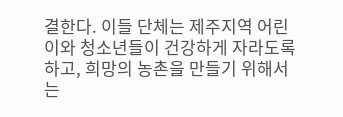결한다. 이들 단체는 제주지역 어린이와 청소년들이 건강하게 자라도록 하고, 희망의 농촌을 만들기 위해서는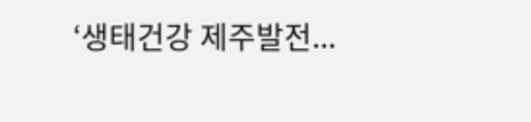‘생태건강 제주발전...